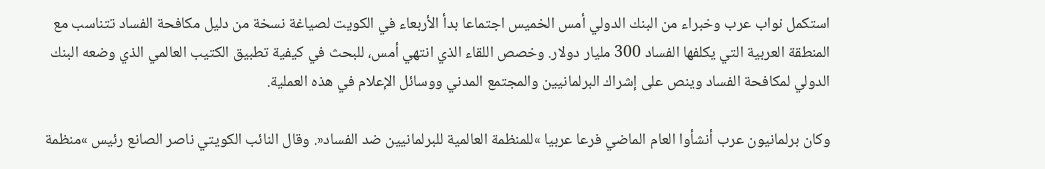استكمل نواب عرب وخبراء من البنك الدولي أمس الخميس اجتماعا بدأ الأربعاء في الكويت لصياغة نسخة من دليل مكافحة الفساد تتناسب مع المنطقة العربية التي يكلفها الفساد 300 مليار دولار. وخصص اللقاء الذي انتهي أمس، للبحث في كيفية تطبيق الكتيب العالمي الذي وضعه البنك الدولي لمكافحة الفساد وينص على إشراك البرلمانيين والمجتمع المدني ووسائل الإعلام في هذه العملية.

وكان برلمانيون عرب أنشأوا العام الماضي فرعا عربيا »للمنظمة العالمية للبرلمانيين ضد الفساد«. وقال النائب الكويتي ناصر الصانع رئيس »منظمة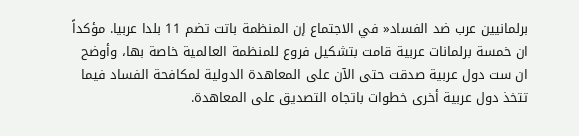برلمانيين عرب ضد الفساد« في الاجتماع إن المنظمة باتت تضم 11 بلدا عربيا. مؤكداً ان خمسة برلمانات عربية قامت بتشكيل فروع للمنظمة العالمية خاصة بها، وأوضح ان ست دول عربية صدقت حتى الآن على المعاهدة الدولية لمكافحة الفساد فيما تتخذ دول عربية أخرى خطوات باتجاه التصديق على المعاهدة.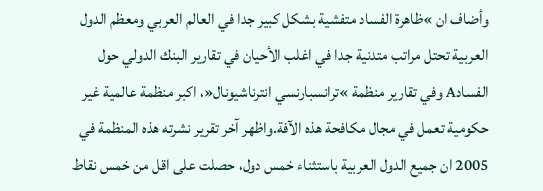وأضاف ان »ظاهرة الفساد متفشية بشكل كبير جدا في العالم العربي ومعظم الدول العربية تحتل مراتب متدنية جدا في اغلب الأحيان في تقارير البنك الدولي حول الفسادA وفي تقارير منظمة »ترانسبارنسي انترناشيونال«، اكبر منظمة عالمية غير حكومية تعمل في مجال مكافحة هذه الآفة.واظهر آخر تقرير نشرته هذه المنظمة في 2005 ان جميع الدول العربية باستثناء خمس دول، حصلت على اقل من خمس نقاط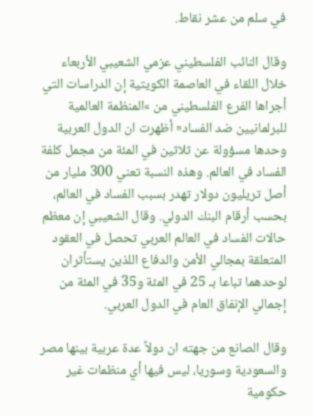في سلم من عشر نقاط.

وقال النائب الفلسطيني عزمي الشعيبي الأربعاء خلال اللقاء في العاصمة الكويتية إن الدراسات التي أجراها الفرع الفلسطيني من »المنظمة العالمية للبرلمانيين ضد الفساد« أظهرت ان الدول العربية وحدها مسؤولة عن ثلاثين في المئة من مجمل كلفة الفساد في العالم. وهذه النسبة تعني 300 مليار من أصل تريليون دولار تهدر بسبب الفساد في العالم، بحسب أرقام البنك الدولي. وقال الشعيبي إن معظم حالات الفساد في العالم العربي تحصل في العقود المتعلقة بمجالي الأمن والدفاع اللذين يستأثران لوحدهما تباعا بـ 25 في المئة و35 في المئة من إجمالي الإنفاق العام في الدول العربي.

وقال الصانع من جهته ان دولاً عدة عربية بينها مصر والسعودية وسوريا، ليس فيها أي منظمات غير حكومية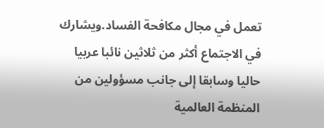تعمل في مجال مكافحة الفساد.ويشارك في الاجتماع أكثر من ثلاثين نائبا عربيا حاليا وسابقا إلى جانب مسؤولين من المنظمة العالمية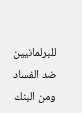للبرلمانيين ضد الفساد ومن البنك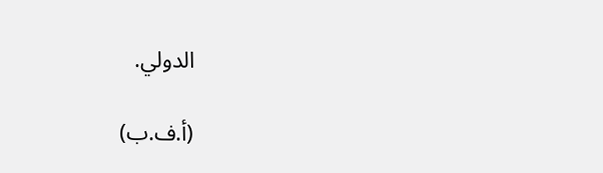الدولي.

(أ.ف.ب)